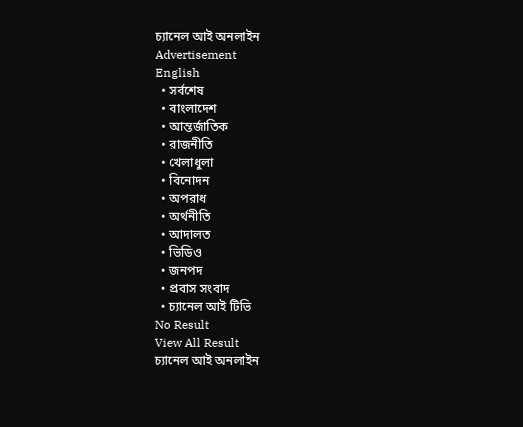চ্যানেল আই অনলাইন
Advertisement
English
  • সর্বশেষ
  • বাংলাদেশ
  • আন্তর্জাতিক
  • রাজনীতি
  • খেলাধুলা
  • বিনোদন
  • অপরাধ
  • অর্থনীতি
  • আদালত
  • ভিডিও
  • জনপদ
  • প্রবাস সংবাদ
  • চ্যানেল আই টিভি
No Result
View All Result
চ্যানেল আই অনলাইন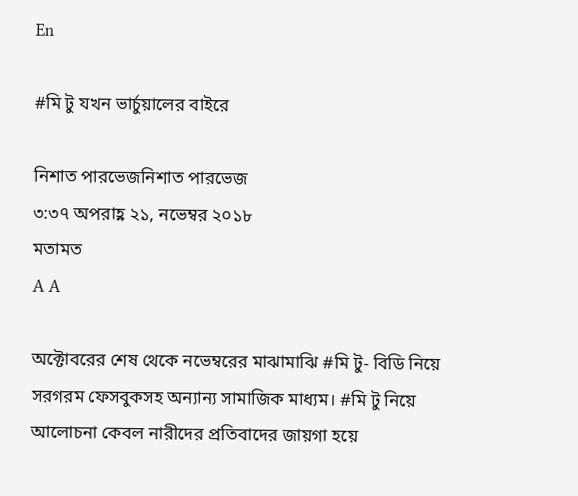En

#মি টু যখন ভার্চুয়ালের বাইরে

নিশাত পারভেজনিশাত পারভেজ
৩:৩৭ অপরাহ্ণ ২১, নভেম্বর ২০১৮
মতামত
A A

অক্টোবরের শেষ থেকে নভেম্বরের মাঝামাঝি #মি টু- বিডি নিয়ে সরগরম ফেসবুকসহ অন্যান্য সামাজিক মাধ্যম। #মি টু নিয়ে আলোচনা কেবল নারীদের প্রতিবাদের জায়গা হয়ে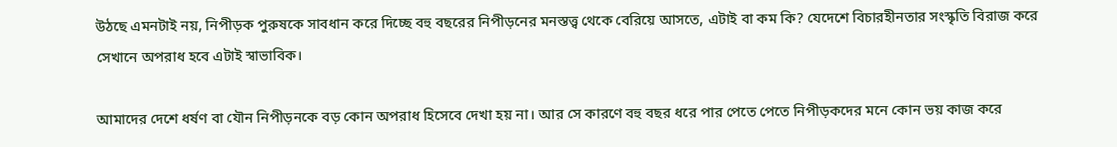উঠছে এমনটাই নয়, নিপীড়ক পুরুষকে সাবধান করে দিচ্ছে বহু বছরের নিপীড়নের মনস্তত্ত্ব থেকে বেরিয়ে আসতে, এটাই বা কম কি? যেদেশে বিচারহীনতার সংস্কৃতি বিরাজ করে সেখানে অপরাধ হবে এটাই স্বাভাবিক।

আমাদের দেশে ধর্ষণ বা যৌন নিপীড়নকে বড় কোন অপরাধ হিসেবে দেখা হয় না। আর সে কারণে বহু বছর ধরে পার পেতে পেতে নিপীড়কদের মনে কোন ভয় কাজ করে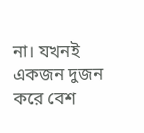না। যখনই একজন দুজন করে বেশ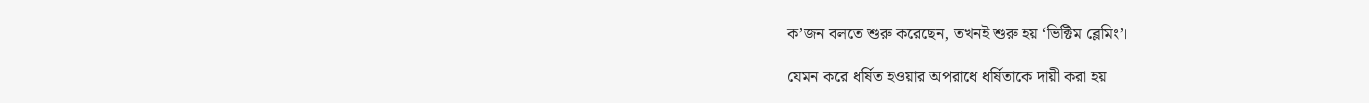ক’জন বলতে শুরু করেছেন, তখনই শুরু হয় ‘ভিক্টিম ব্লেমিং’।

যেমন করে ধর্ষিত হওয়ার অপরাধে ধর্ষিতাকে দায়ী করা হয়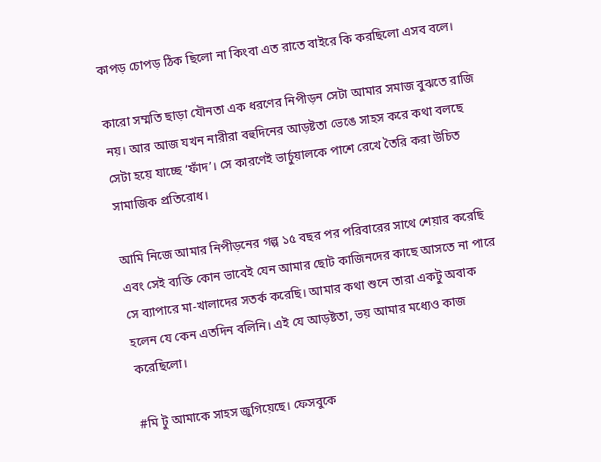কাপড় চোপড় ঠিক ছিলো না কিংবা এত রাতে বাইরে কি করছিলো এসব বলে।

কারো সম্মতি ছাড়া যৌনতা এক ধরণের নিপীড়ন সেটা আমার সমাজ বুঝতে রাজি নয়। আর আজ যখন নারীরা বহুদিনের আড়ষ্টতা ভেঙে সাহস করে কথা বলছে সেটা হয়ে যাচ্ছে ‘ফাঁদ’। সে কারণেই ভার্চুয়ালকে পাশে রেখে তৈরি করা উচিত সামাজিক প্রতিরোধ।

আমি নিজে আমার নিপীড়নের গল্প ১৫ বছর পর পরিবারের সাথে শেয়ার করেছি এবং সেই ব্যক্তি কোন ভাবেই যেন আমার ছোট কাজিনদের কাছে আসতে না পারে সে ব্যাপারে মা-খালাদের সতর্ক করেছি। আমার কথা শুনে তারা একটু অবাক হলেন যে কেন এতদিন বলিনি। এই যে আড়ষ্টতা, ভয় আমার মধ্যেও কাজ করেছিলো।

#মি টু আমাকে সাহস জুগিয়েছে। ফেসবুকে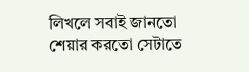লিখলে সবাই জানতো শেয়ার করতো সেটাতে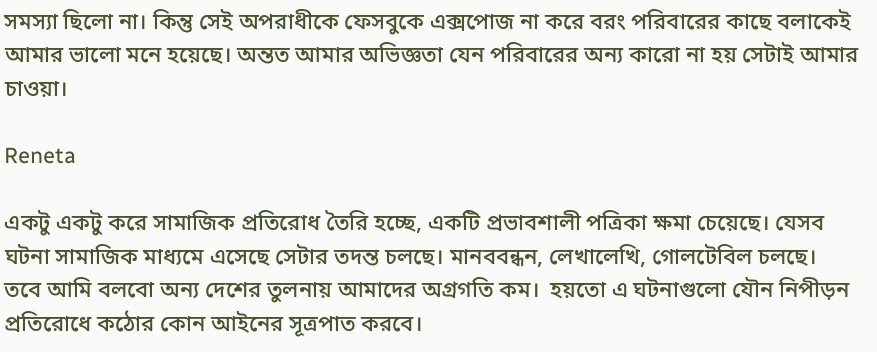সমস্যা ছিলো না। কিন্তু সেই অপরাধীকে ফেসবুকে এক্সপোজ না করে বরং পরিবারের কাছে বলাকেই আমার ভালো মনে হয়েছে। অন্তত আমার অভিজ্ঞতা যেন পরিবারের অন্য কারো না হয় সেটাই আমার চাওয়া।

Reneta

একটু একটু করে সামাজিক প্রতিরোধ তৈরি হচ্ছে, একটি প্রভাবশালী পত্রিকা ক্ষমা চেয়েছে। যেসব ঘটনা সামাজিক মাধ্যমে এসেছে সেটার তদন্ত চলছে। মানববন্ধন, লেখালেখি, গোলটেবিল চলছে। তবে আমি বলবো অন্য দেশের তুলনায় আমাদের অগ্রগতি কম।  হয়তো এ ঘটনাগুলো যৌন নিপীড়ন প্রতিরোধে কঠোর কোন আইনের সূত্রপাত করবে।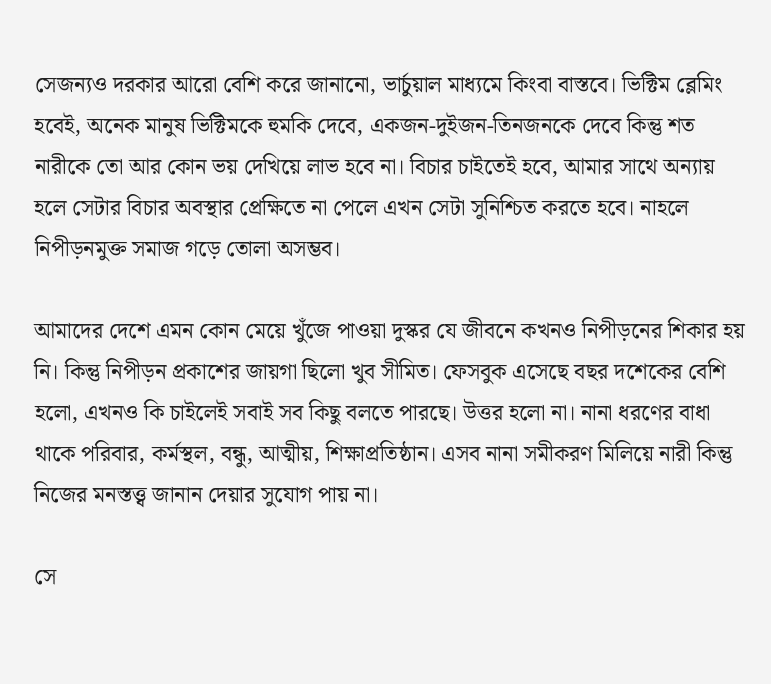সেজন্যও দরকার আরো বেশি করে জানানো, ভার্চুয়াল মাধ্যমে কিংবা বাস্তবে। ভিক্টিম ব্লেমিং হবেই, অনেক মানুষ ভিক্টিমকে হুমকি দেবে, একজন-দুইজন-তিনজনকে দেবে কিন্তু শত নারীকে তো আর কোন ভয় দেখিয়ে লাভ হবে না। বিচার চাইতেই হবে, আমার সাথে অন্যায় হলে সেটার বিচার অবস্থার প্রেক্ষিতে না পেলে এখন সেটা সুনিশ্চিত করতে হবে। নাহলে নিপীড়নমুক্ত সমাজ গড়ে তোলা অসম্ভব।

আমাদের দেশে এমন কোন মেয়ে খুঁজে পাওয়া দুস্কর যে জীবনে কখনও নিপীড়নের শিকার হয় নি। কিন্তু নিপীড়ন প্রকাশের জায়গা ছিলো খুব সীমিত। ফেসবুক এসেছে বছর দশেকের বেশি হলো, এখনও কি চাইলেই সবাই সব কিছু বলতে পারছে। উত্তর হলো না। নানা ধরণের বাধা থাকে পরিবার, কর্মস্থল, বন্ধু, আত্মীয়, শিক্ষাপ্রতিষ্ঠান। এসব নানা সমীকরণ মিলিয়ে নারী কিন্তু নিজের মনস্তত্ত্ব জানান দেয়ার সুযোগ পায় না।

সে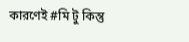কারণেই #মি টু কিন্তু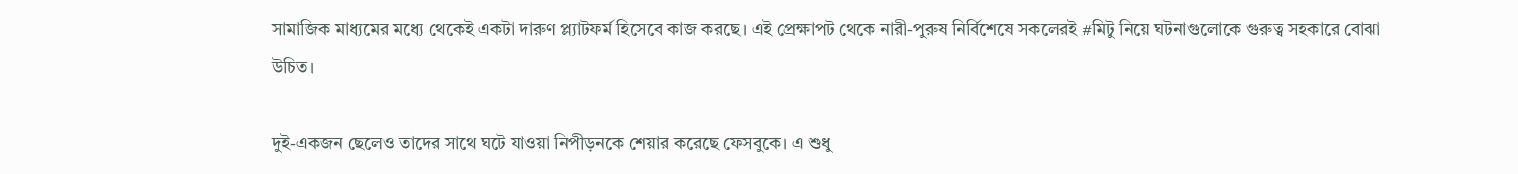সামাজিক মাধ্যমের মধ্যে থেকেই একটা দারুণ প্ল্যাটফর্ম হিসেবে কাজ করছে। এই প্রেক্ষাপট থেকে নারী-পুরুষ নির্বিশেষে সকলেরই #মিটু নিয়ে ঘটনাগুলোকে গুরুত্ব সহকারে বোঝা উচিত।

দুই-একজন ছেলেও তাদের সাথে ঘটে যাওয়া নিপীড়নকে শেয়ার করেছে ফেসবুকে। এ শুধু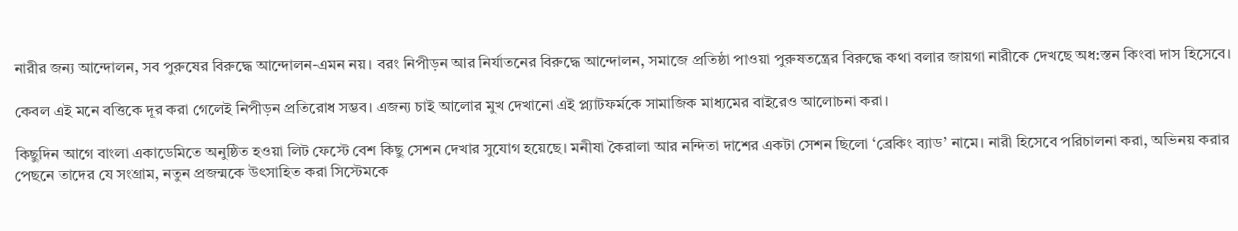নারীর জন্য আন্দোলন, সব পুরুষের বিরুদ্ধে আন্দোলন-এমন নয়। বরং নিপীড়ন আর নির্যাতনের বিরুদ্ধে আন্দোলন, সমাজে প্রতিষ্ঠা পাওয়া পুরুষতন্ত্রের বিরুদ্ধে কথা বলার জায়গা নারীকে দেখছে অধ:স্তন কিংবা দাস হিসেবে।

কেবল এই মনে বত্তিকে দূর করা গেলেই নিপীড়ন প্রতিরোধ সম্ভব। এজন্য চাই আলোর মুখ দেখানো এই প্ল্যাটফর্মকে সামাজিক মাধ্যমের বাইরেও আলোচনা করা।

কিছুদিন আগে বাংলা একাডেমিতে অনুষ্ঠিত হওয়া লিট ফেস্টে বেশ কিছু সেশন দেখার সুযোগ হয়েছে। মনীষা কৈরালা আর নন্দিতা দাশের একটা সেশন ছিলো ‘ব্রেকিং ব্যাড’ নামে। নারী হিসেবে পরিচালনা করা, অভিনয় করার পেছনে তাদের যে সংগ্রাম, নতুন প্রজন্মকে উৎসাহিত করা সিস্টেমকে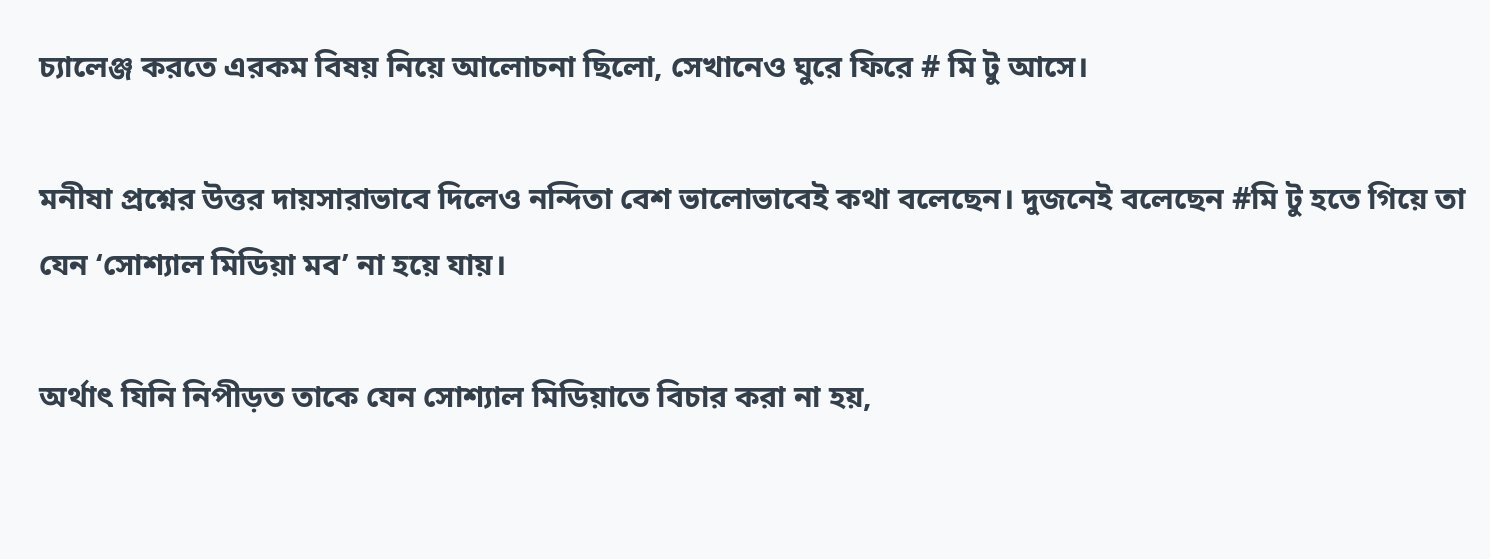চ্যালেঞ্জ করতে এরকম বিষয় নিয়ে আলোচনা ছিলো, সেখানেও ঘুরে ফিরে # মি টু আসে।

মনীষা প্রশ্নের উত্তর দায়সারাভাবে দিলেও নন্দিতা বেশ ভালোভাবেই কথা বলেছেন। দুজনেই বলেছেন #মি টু হতে গিয়ে তা যেন ‘সোশ্যাল মিডিয়া মব’ না হয়ে যায়।

অর্থাৎ যিনি নিপীড়ত তাকে যেন সোশ্যাল মিডিয়াতে বিচার করা না হয়,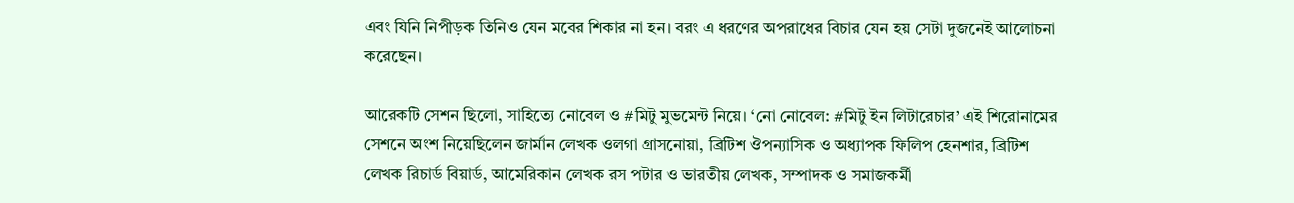এবং যিনি নিপীড়ক তিনিও যেন মবের শিকার না হন। বরং এ ধরণের অপরাধের বিচার যেন হয় সেটা দুজনেই আলোচনা করেছেন।

আরেকটি সেশন ছিলো, সাহিত্যে নোবেল ও #মিটু মুভমেন্ট নিয়ে। ‘নো নোবেল: #মিটু ইন লিটারেচার’ এই শিরোনামের সেশনে অংশ নিয়েছিলেন জার্মান লেখক ওলগা গ্রাসনোয়া, ব্রিটিশ ঔপন্যাসিক ও অধ্যাপক ফিলিপ হেনশার, ব্রিটিশ লেখক রিচার্ড বিয়ার্ড, আমেরিকান লেখক রস পটার ও ভারতীয় লেখক, সম্পাদক ও সমাজকর্মী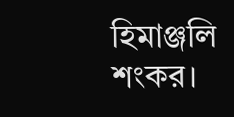হিমাঞ্জলি শংকর।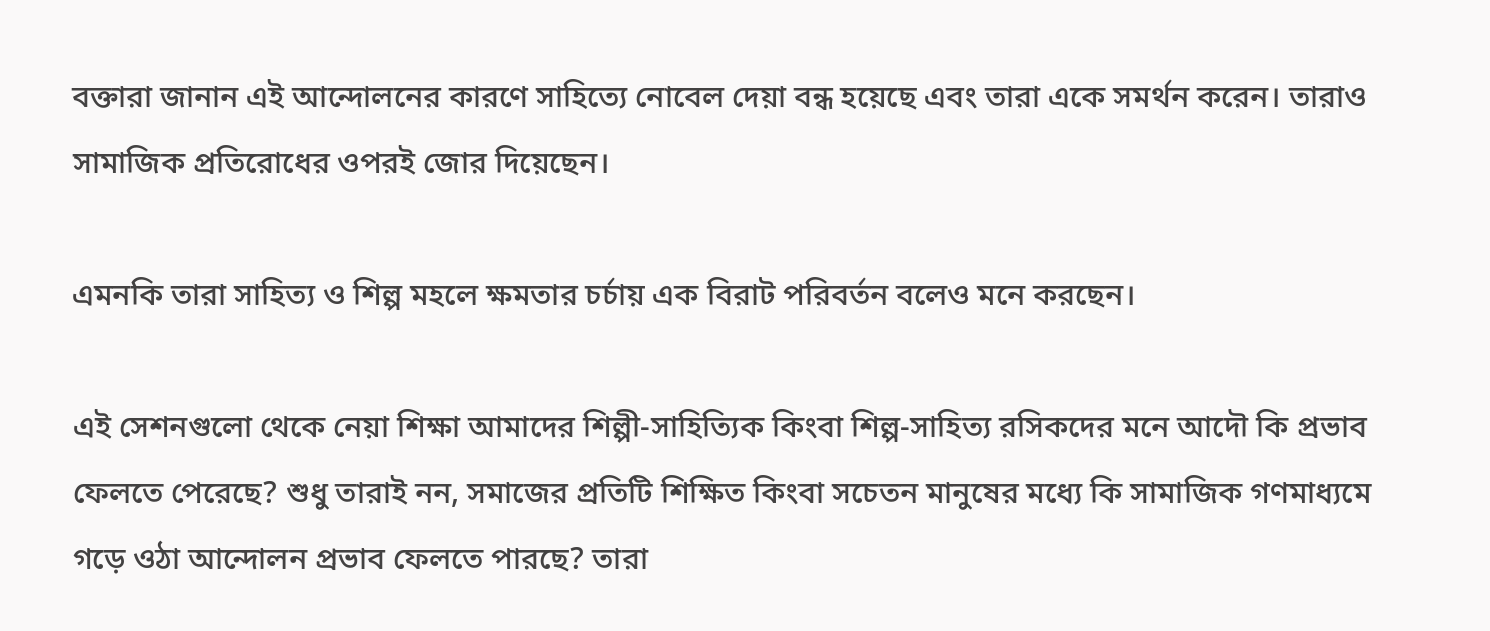বক্তারা জানান এই আন্দোলনের কারণে সাহিত্যে নোবেল দেয়া বন্ধ হয়েছে এবং তারা একে সমর্থন করেন। তারাও সামাজিক প্রতিরোধের ওপরই জোর দিয়েছেন।

এমনকি তারা সাহিত্য ও শিল্প মহলে ক্ষমতার চর্চায় এক বিরাট পরিবর্তন বলেও মনে করছেন।

এই সেশনগুলো থেকে নেয়া শিক্ষা আমাদের শিল্পী-সাহিত্যিক কিংবা শিল্প-সাহিত্য রসিকদের মনে আদৌ কি প্রভাব ফেলতে পেরেছে? শুধু তারাই নন, সমাজের প্রতিটি শিক্ষিত কিংবা সচেতন মানুষের মধ্যে কি সামাজিক গণমাধ্যমে গড়ে ওঠা আন্দোলন প্রভাব ফেলতে পারছে? তারা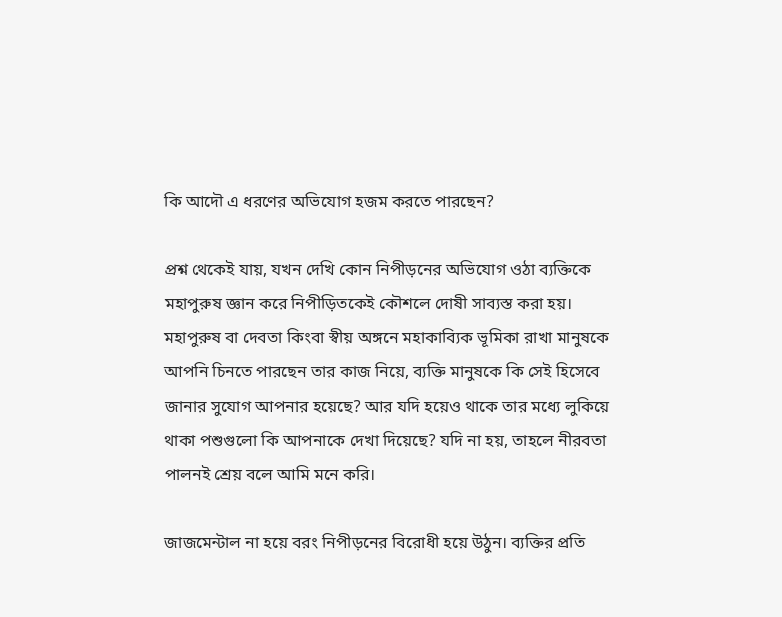কি আদৌ এ ধরণের অভিযোগ হজম করতে পারছেন?

প্রশ্ন থেকেই যায়, যখন দেখি কোন নিপীড়নের অভিযোগ ওঠা ব্যক্তিকে মহাপুরুষ জ্ঞান করে নিপীড়িতকেই কৌশলে দোষী সাব্যস্ত করা হয়। মহাপুরুষ বা দেবতা কিংবা স্বীয় অঙ্গনে মহাকাব্যিক ভূমিকা রাখা মানুষকে আপনি চিনতে পারছেন তার কাজ নিয়ে, ব্যক্তি মানুষকে কি সেই হিসেবে জানার সুযোগ আপনার হয়েছে? আর যদি হয়েও থাকে তার মধ্যে লুকিয়ে থাকা পশুগুলো কি আপনাকে দেখা দিয়েছে? যদি না হয়, তাহলে নীরবতা পালনই শ্রেয় বলে আমি মনে করি।

জাজমেন্টাল না হয়ে বরং নিপীড়নের বিরোধী হয়ে উঠুন। ব্যক্তির প্রতি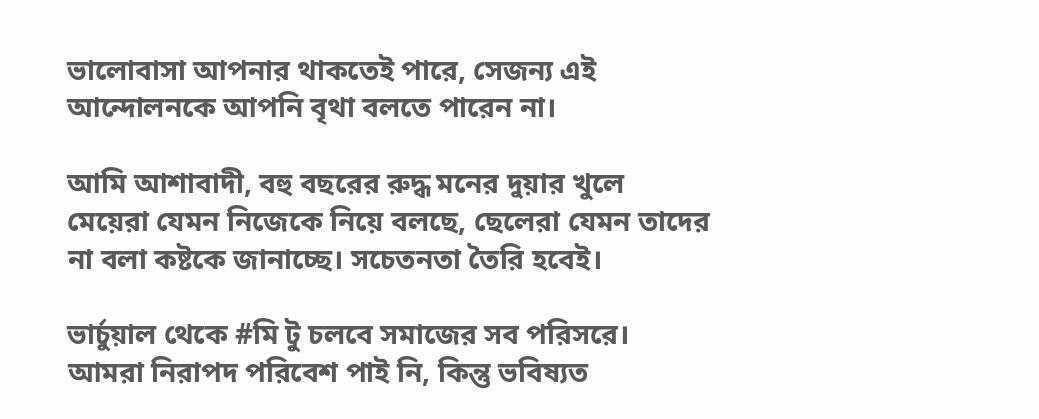ভালোবাসা আপনার থাকতেই পারে, সেজন্য এই আন্দোলনকে আপনি বৃথা বলতে পারেন না।

আমি আশাবাদী, বহু বছরের রুদ্ধ মনের দুয়ার খুলে মেয়েরা যেমন নিজেকে নিয়ে বলছে, ছেলেরা যেমন তাদের না বলা কষ্টকে জানাচ্ছে। সচেতনতা তৈরি হবেই।

ভার্চুয়াল থেকে #মি টু চলবে সমাজের সব পরিসরে। আমরা নিরাপদ পরিবেশ পাই নি, কিন্তু ভবিষ্যত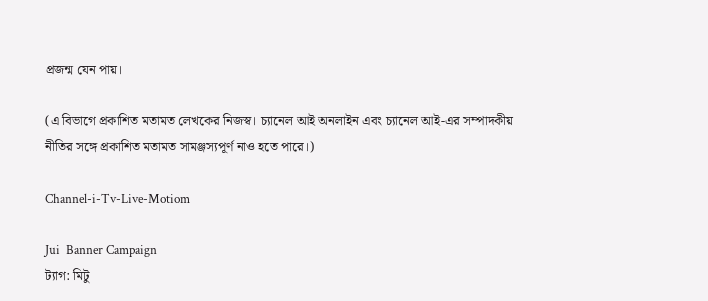প্রজন্ম যেন পায়।

(এ বিভাগে প্রকাশিত মতামত লেখকের নিজস্ব। চ্যানেল আই অনলাইন এবং চ্যানেল আই-এর সম্পাদকীয় নীতির সঙ্গে প্রকাশিত মতামত সামঞ্জস্যপূর্ণ নাও হতে পারে।)

Channel-i-Tv-Live-Motiom

Jui  Banner Campaign
ট্যাগ: মিটু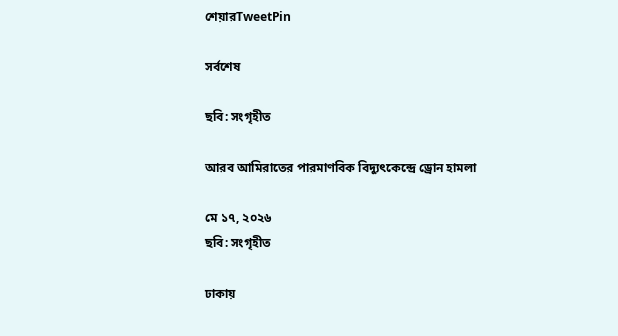শেয়ারTweetPin

সর্বশেষ

ছবি: সংগৃহীত

আরব আমিরাতের পারমাণবিক বিদ্যুৎকেন্দ্রে ড্রোন হামলা

মে ১৭, ২০২৬
ছবি: সংগৃহীত

ঢাকায়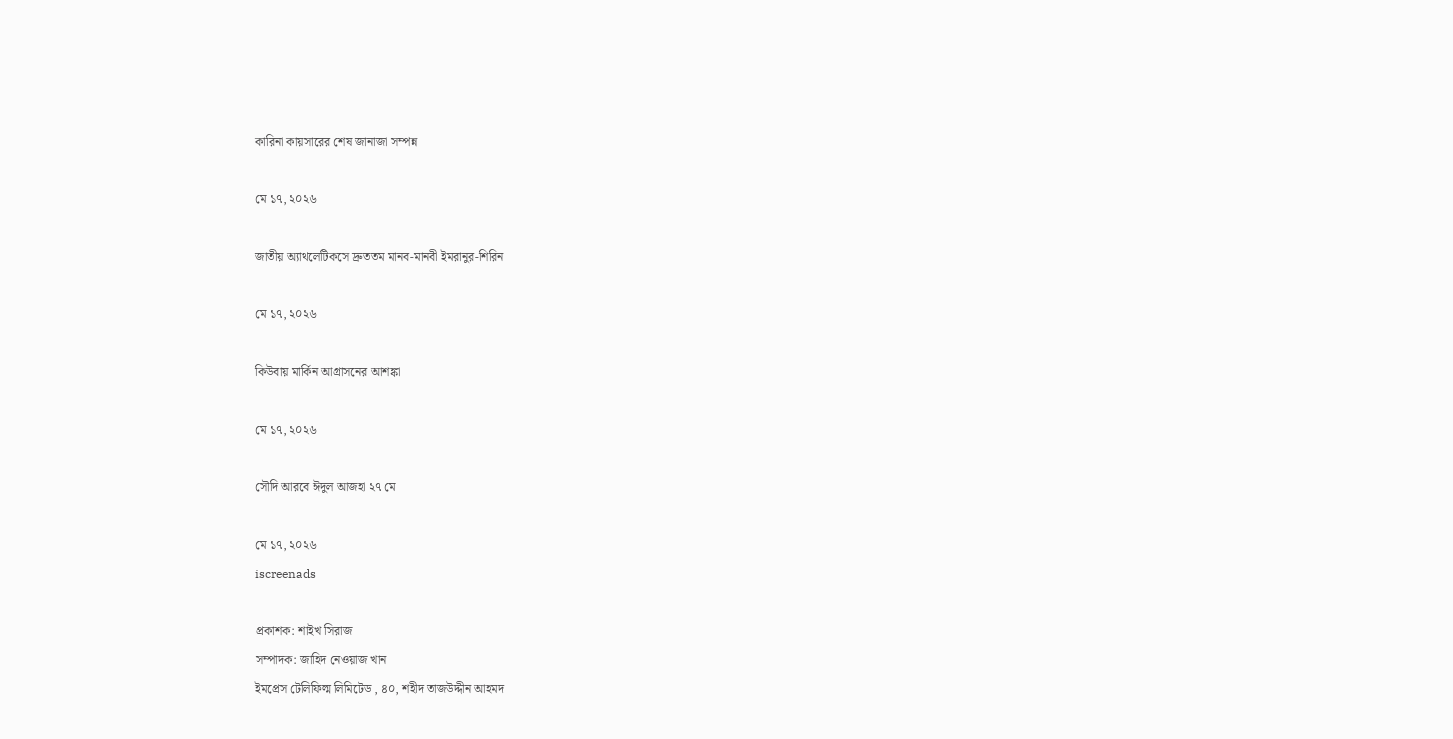কারিনা কায়সারের শেষ জানাজা সম্পন্ন

মে ১৭, ২০২৬

জাতীয় অ্যাথলেটিকসে দ্রুততম মানব-মানবী ইমরানুর-শিরিন

মে ১৭, ২০২৬

কিউবায় মার্কিন আগ্রাসনের আশঙ্কা

মে ১৭, ২০২৬

সৌদি আরবে ঈদুল আজহা ২৭ মে

মে ১৭, ২০২৬
iscreenads

প্রকাশক: শাইখ সিরাজ
সম্পাদক: জাহিদ নেওয়াজ খান
ইমপ্রেস টেলিফিল্ম লিমিটেড , ৪০, শহীদ তাজউদ্দীন আহমদ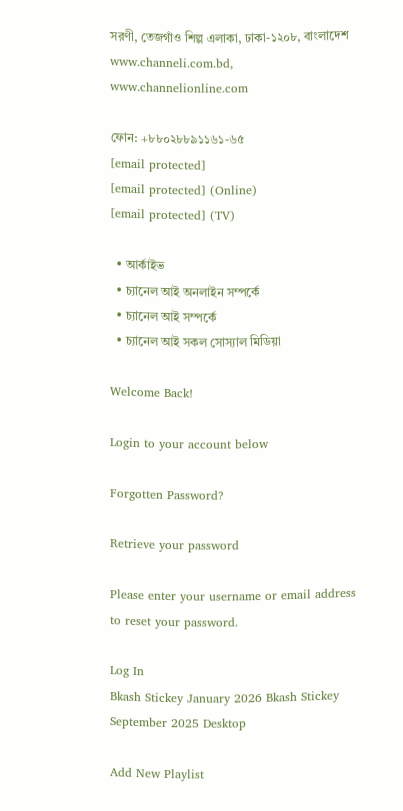সরণী, তেজগাঁও শিল্প এলাকা, ঢাকা-১২০৮, বাংলাদেশ
www.channeli.com.bd,
www.channelionline.com

ফোন: +৮৮০২৮৮৯১১৬১-৬৫
[email protected]
[email protected] (Online)
[email protected] (TV)

  • আর্কাইভ
  • চ্যানেল আই অনলাইন সম্পর্কে
  • চ্যানেল আই সম্পর্কে
  • চ্যানেল আই সকল সোস্যাল মিডিয়া

Welcome Back!

Login to your account below

Forgotten Password?

Retrieve your password

Please enter your username or email address to reset your password.

Log In
Bkash Stickey January 2026 Bkash Stickey September 2025 Desktop

Add New Playlist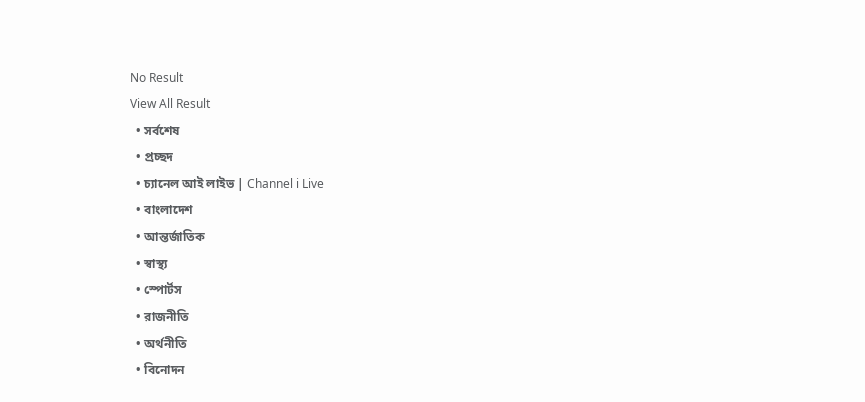No Result
View All Result
  • সর্বশেষ
  • প্রচ্ছদ
  • চ্যানেল আই লাইভ | Channel i Live
  • বাংলাদেশ
  • আন্তর্জাতিক
  • স্বাস্থ্য
  • স্পোর্টস
  • রাজনীতি
  • অর্থনীতি
  • বিনোদন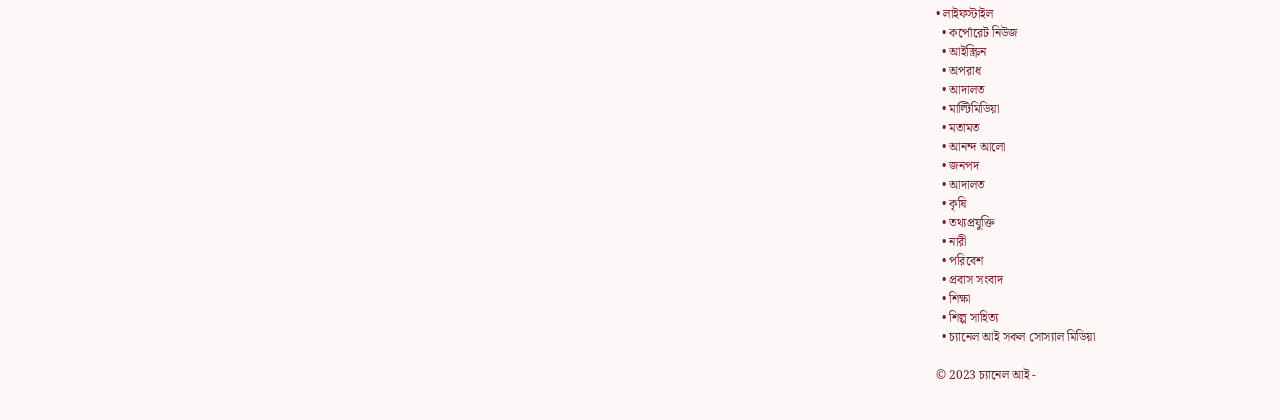• লাইফস্টাইল
  • কর্পোরেট নিউজ
  • আইস্ক্রিন
  • অপরাধ
  • আদালত
  • মাল্টিমিডিয়া
  • মতামত
  • আনন্দ আলো
  • জনপদ
  • আদালত
  • কৃষি
  • তথ্যপ্রযুক্তি
  • নারী
  • পরিবেশ
  • প্রবাস সংবাদ
  • শিক্ষা
  • শিল্প সাহিত্য
  • চ্যানেল আই সকল সোস্যাল মিডিয়া

© 2023 চ্যানেল আই -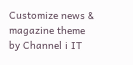Customize news & magazine theme by Channel i IT